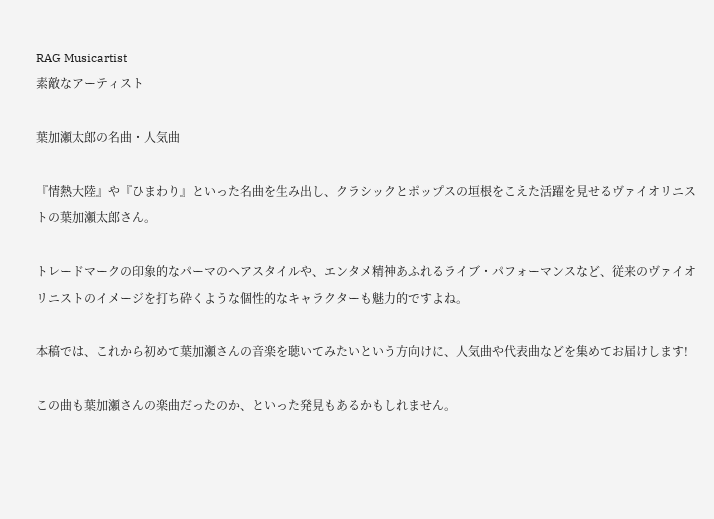RAG Musicartist
素敵なアーティスト

葉加瀬太郎の名曲・人気曲

『情熱大陸』や『ひまわり』といった名曲を生み出し、クラシックとポップスの垣根をこえた活躍を見せるヴァイオリニストの葉加瀬太郎さん。

トレードマークの印象的なパーマのヘアスタイルや、エンタメ精神あふれるライブ・パフォーマンスなど、従来のヴァイオリニストのイメージを打ち砕くような個性的なキャラクターも魅力的ですよね。

本稿では、これから初めて葉加瀬さんの音楽を聴いてみたいという方向けに、人気曲や代表曲などを集めてお届けします!

この曲も葉加瀬さんの楽曲だったのか、といった発見もあるかもしれません。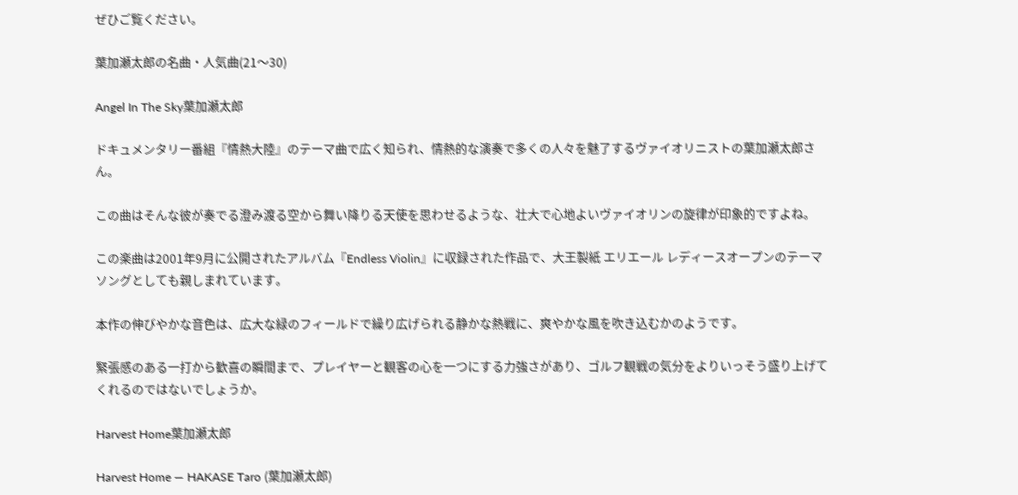ぜひご覧ください。

葉加瀬太郎の名曲・人気曲(21〜30)

Angel In The Sky葉加瀬太郎

ドキュメンタリー番組『情熱大陸』のテーマ曲で広く知られ、情熱的な演奏で多くの人々を魅了するヴァイオリニストの葉加瀬太郎さん。

この曲はそんな彼が奏でる澄み渡る空から舞い降りる天使を思わせるような、壮大で心地よいヴァイオリンの旋律が印象的ですよね。

この楽曲は2001年9月に公開されたアルバム『Endless Violin』に収録された作品で、大王製紙 エリエール レディースオープンのテーマソングとしても親しまれています。

本作の伸びやかな音色は、広大な緑のフィールドで繰り広げられる静かな熱戦に、爽やかな風を吹き込むかのようです。

緊張感のある一打から歓喜の瞬間まで、プレイヤーと観客の心を一つにする力強さがあり、ゴルフ観戦の気分をよりいっそう盛り上げてくれるのではないでしょうか。

Harvest Home葉加瀬太郎

Harvest Home — HAKASE Taro (葉加瀬太郎)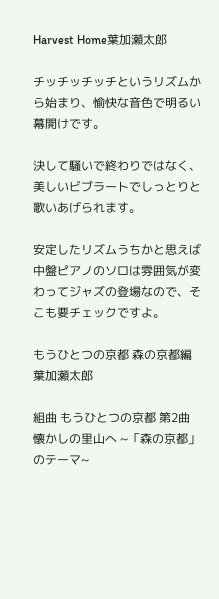Harvest Home葉加瀬太郎

チッチッチッチというリズムから始まり、愉快な音色で明るい幕開けです。

決して騒いで終わりではなく、美しいビブラートでしっとりと歌いあげられます。

安定したリズムうちかと思えば中盤ピアノのソロは雰囲気が変わってジャズの登場なので、そこも要チェックですよ。

もうひとつの京都 森の京都編葉加瀬太郎

組曲 もうひとつの京都 第2曲 懐かしの里山へ ~「森の京都」のテーマ~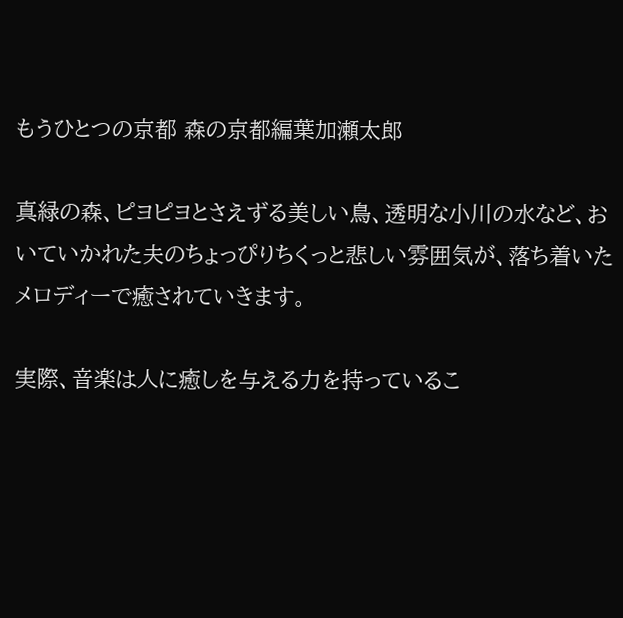もうひとつの京都 森の京都編葉加瀬太郎

真緑の森、ピヨピヨとさえずる美しい鳥、透明な小川の水など、おいていかれた夫のちょっぴりちくっと悲しい雰囲気が、落ち着いたメロディーで癒されていきます。

実際、音楽は人に癒しを与える力を持っているこ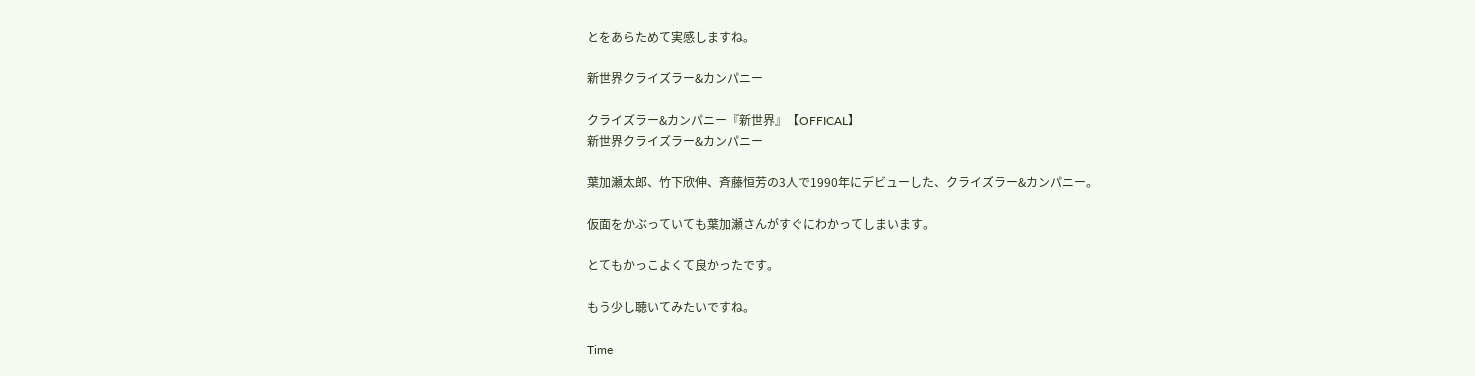とをあらためて実感しますね。

新世界クライズラー&カンパニー

クライズラー&カンパニー『新世界』【OFFICAL】
新世界クライズラー&カンパニー

葉加瀬太郎、竹下欣伸、斉藤恒芳の3人で1990年にデビューした、クライズラー&カンパニー。

仮面をかぶっていても葉加瀬さんがすぐにわかってしまいます。

とてもかっこよくて良かったです。

もう少し聴いてみたいですね。

Time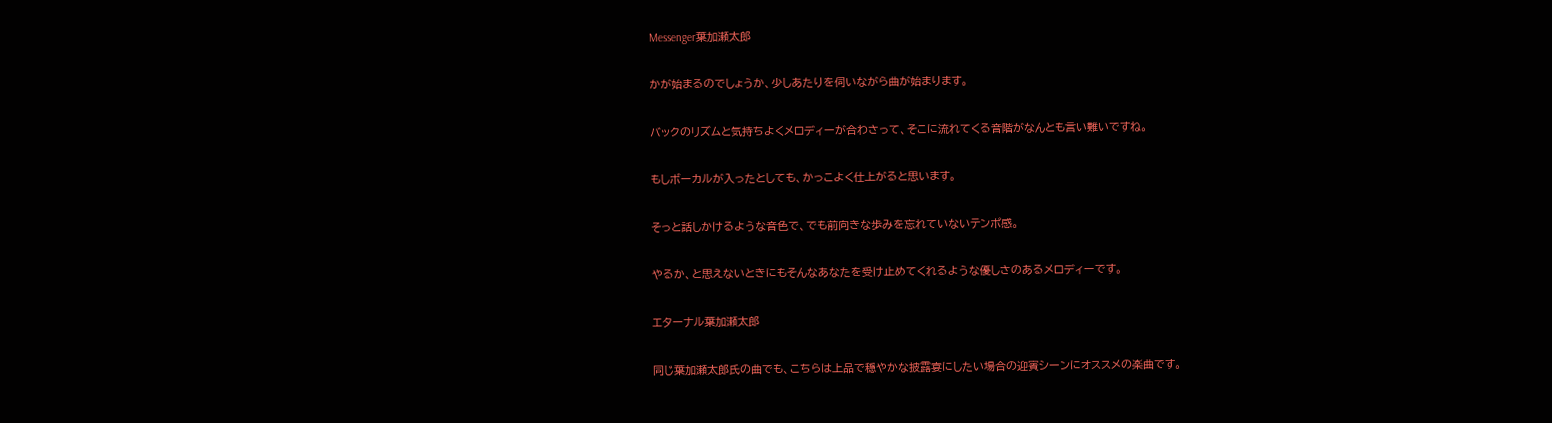Messenger葉加瀬太郎

かが始まるのでしょうか、少しあたりを伺いながら曲が始まります。

バックのリズムと気持ちよくメロディーが合わさって、そこに流れてくる音階がなんとも言い難いですね。

もしボーカルが入ったとしても、かっこよく仕上がると思います。

そっと話しかけるような音色で、でも前向きな歩みを忘れていないテンポ感。

やるか、と思えないときにもそんなあなたを受け止めてくれるような優しさのあるメロディーです。

エターナル葉加瀬太郎

同じ葉加瀬太郎氏の曲でも、こちらは上品で穏やかな披露宴にしたい場合の迎賓シーンにオススメの楽曲です。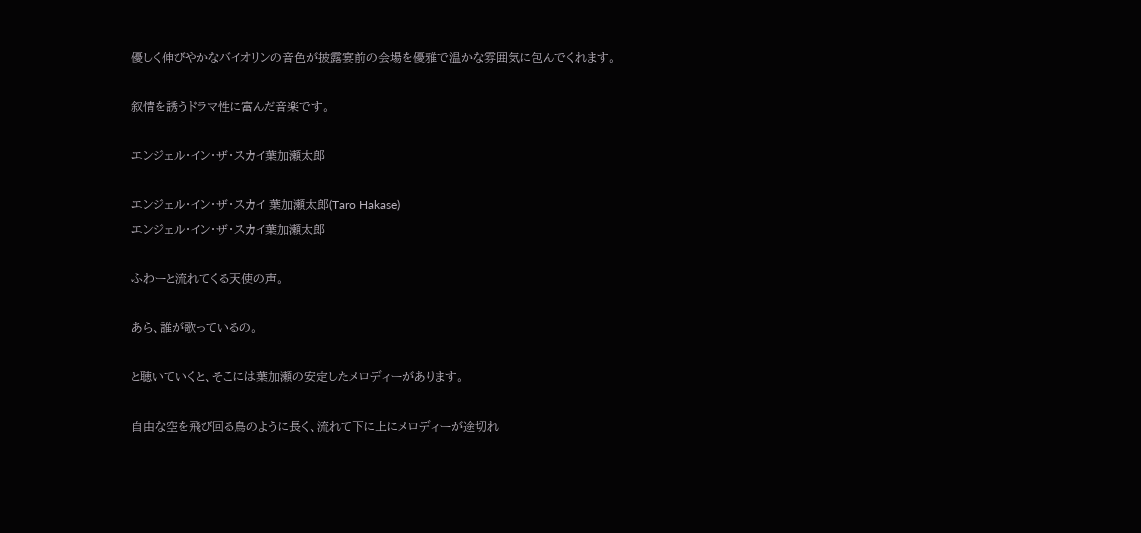優しく伸びやかなバイオリンの音色が披露宴前の会場を優雅で温かな雰囲気に包んでくれます。

叙情を誘うドラマ性に富んだ音楽です。

エンジェル・イン・ザ・スカイ葉加瀬太郎

エンジェル・イン・ザ・スカイ 葉加瀬太郎(Taro Hakase)
エンジェル・イン・ザ・スカイ葉加瀬太郎

ふわーと流れてくる天使の声。

あら、誰が歌っているの。

と聴いていくと、そこには葉加瀬の安定したメロディーがあります。

自由な空を飛び回る鳥のように長く、流れて下に上にメロディーが途切れ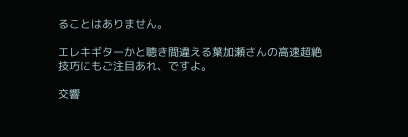ることはありません。

エレキギターかと聴き間違える葉加瀬さんの高速超絶技巧にもご注目あれ、ですよ。

交響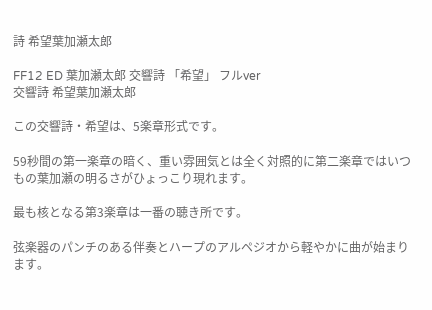詩 希望葉加瀬太郎

FF12 ED 葉加瀬太郎 交響詩 「希望」 フルver
交響詩 希望葉加瀬太郎

この交響詩・希望は、5楽章形式です。

59秒間の第一楽章の暗く、重い雰囲気とは全く対照的に第二楽章ではいつもの葉加瀬の明るさがひょっこり現れます。

最も核となる第3楽章は一番の聴き所です。

弦楽器のパンチのある伴奏とハープのアルペジオから軽やかに曲が始まります。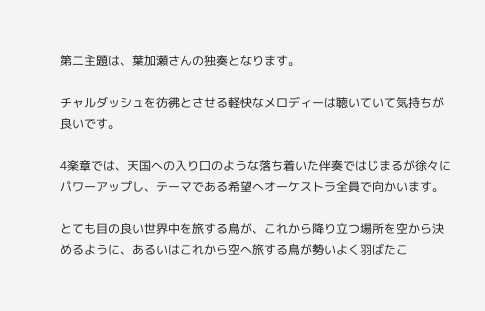第二主題は、葉加瀬さんの独奏となります。

チャルダッシュを彷彿とさせる軽快なメロディーは聴いていて気持ちが良いです。

4楽章では、天国への入り口のような落ち着いた伴奏ではじまるが徐々にパワーアップし、テーマである希望へオーケストラ全員で向かいます。

とても目の良い世界中を旅する鳥が、これから降り立つ場所を空から決めるように、あるいはこれから空へ旅する鳥が勢いよく羽ばたこ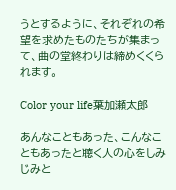うとするように、それぞれの希望を求めたものたちが集まって、曲の堂終わりは締めくくられます。

Color your life葉加瀬太郎

あんなこともあった、こんなこともあったと聴く人の心をしみじみと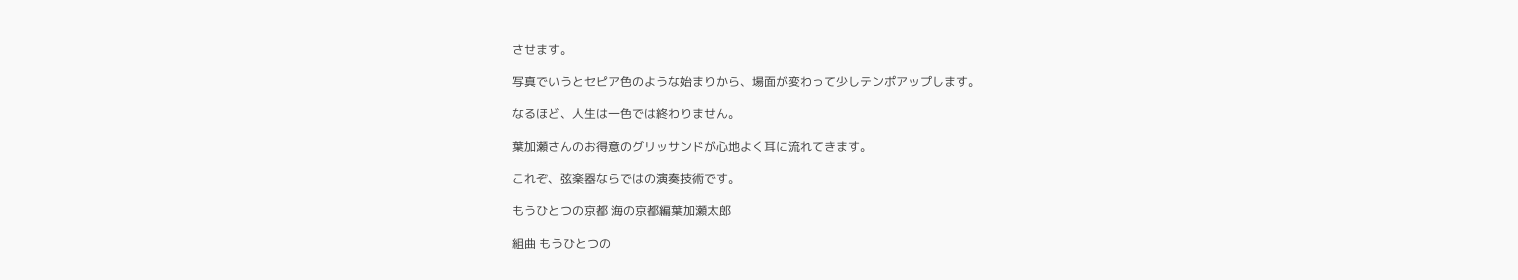させます。

写真でいうとセピア色のような始まりから、場面が変わって少しテンポアップします。

なるほど、人生は一色では終わりません。

葉加瀬さんのお得意のグリッサンドが心地よく耳に流れてきます。

これぞ、弦楽器ならではの演奏技術です。

もうひとつの京都 海の京都編葉加瀬太郎

組曲 もうひとつの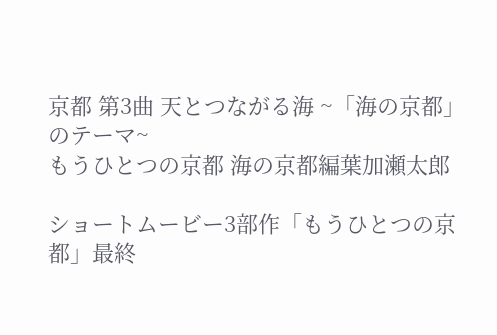京都 第3曲 天とつながる海 ~「海の京都」のテーマ~
もうひとつの京都 海の京都編葉加瀬太郎

ショートムービー3部作「もうひとつの京都」最終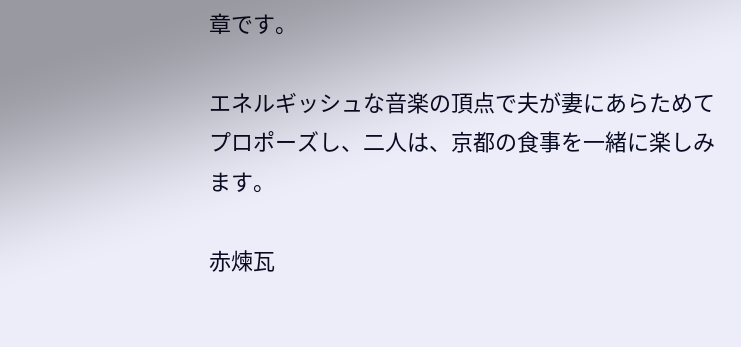章です。

エネルギッシュな音楽の頂点で夫が妻にあらためてプロポーズし、二人は、京都の食事を一緒に楽しみます。

赤煉瓦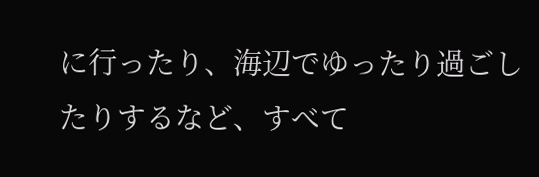に行ったり、海辺でゆったり過ごしたりするなど、すべて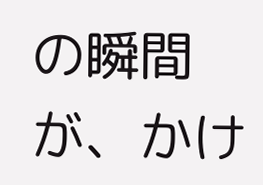の瞬間が、かけ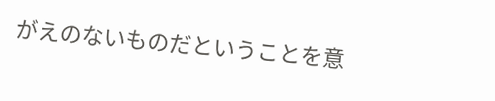がえのないものだということを意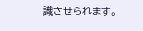識させられます。